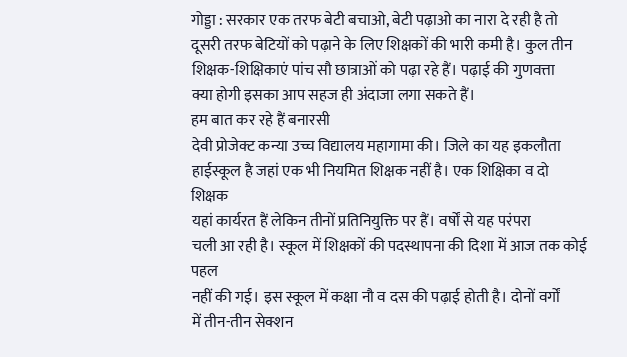गोड्डा : सरकार एक तरफ बेटी बचाओ, बेटी पढ़ाओ का नारा दे रही है तो
दूसरी तरफ बेटियों को पढ़ाने के लिए शिक्षकों की भारी कमी है। कुल तीन
शिक्षक-शिक्षिकाएं पांच सौ छात्राओं को पढ़ा रहे हैं। पढ़ाई की गुणवत्ता
क्या होगी इसका आप सहज ही अंदाजा लगा सकते हैं।
हम बात कर रहे हैं बनारसी
देवी प्रोजेक्ट कन्या उच्च विद्यालय महागामा की। जिले का यह इकलौता
हाईस्कूल है जहां एक भी नियमित शिक्षक नहीं है। एक शिक्षिका व दो शिक्षक
यहां कार्यरत हैं लेकिन तीनों प्रतिनियुक्ति पर हैं। वर्षों से यह परंपरा
चली आ रही है। स्कूल में शिक्षकों की पदस्थापना की दिशा में आज तक कोई पहल
नहीं की गई। इस स्कूल में कक्षा नौ व दस की पढ़ाई होती है। दोनों वर्गों
में तीन-तीन सेक्शन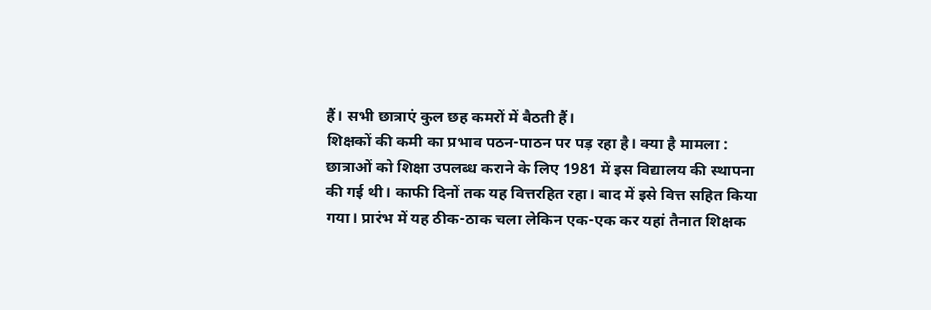हैं। सभी छात्राएं कुल छह कमरों में बैठती हैं।
शिक्षकों की कमी का प्रभाव पठन-पाठन पर पड़ रहा है। क्या है मामला :
छात्राओं को शिक्षा उपलब्ध कराने के लिए 1981 में इस विद्यालय की स्थापना
की गई थी। काफी दिनों तक यह वित्तरहित रहा। बाद में इसे वित्त सहित किया
गया। प्रारंभ में यह ठीक-ठाक चला लेकिन एक-एक कर यहां तैनात शिक्षक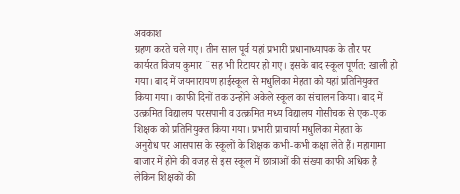अवकाश
ग्रहण करते चले गए। तीन साल पूर्व यहां प्रभारी प्रधानाध्यापक के तौर पर
कार्यरत विजय कुमार ¨सह भी रिटायर हो गए। इसके बाद स्कूल पूर्णत: खाली हो
गया। बाद में जयनारायण हाईस्कूल से मधुलिका मेहता को यहां प्रतिनियुक्त
किया गया। काफी दिनों तक उन्होंने अकेले स्कूल का संचालन किया। बाद में
उत्क्रमित विद्यालय परसपानी व उत्क्रमित मध्य विद्यालय गोसीचक से एक-एक
शिक्षक को प्रतिनियुक्त किया गया। प्रभारी प्राचार्या मधुलिका मेहता के
अनुरोध पर आसपास के स्कूलों के शिक्षक कभी-कभी कक्षा लेते हैं। महागामा
बाजार में होने की वजह से इस स्कूल में छात्राओं की संख्या काफी अधिक है
लेकिन शिक्षकों की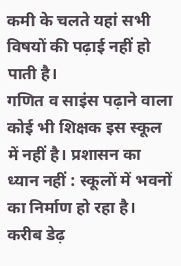कमी के चलते यहां सभी विषयों की पढ़ाई नहीं हो पाती है।
गणित व साइंस पढ़ाने वाला कोई भी शिक्षक इस स्कूल में नहीं है। प्रशासन का
ध्यान नहीं : स्कूलों में भवनों का निर्माण हो रहा है। करीब डेढ़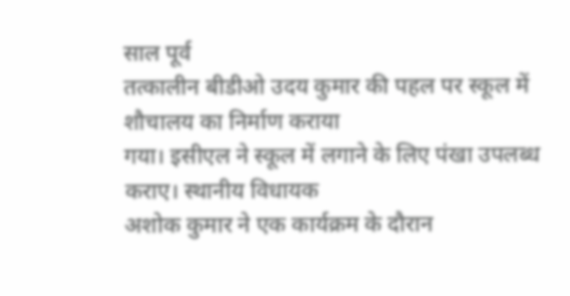साल पूर्व
तत्कालीन बीडीओ उदय कुमार की पहल पर स्कूल में शौचालय का निर्माण कराया
गया। इसीएल ने स्कूल में लगाने के लिए पंखा उपलब्ध कराए। स्थानीय विधायक
अशोक कुमार ने एक कार्यक्रम के दौरान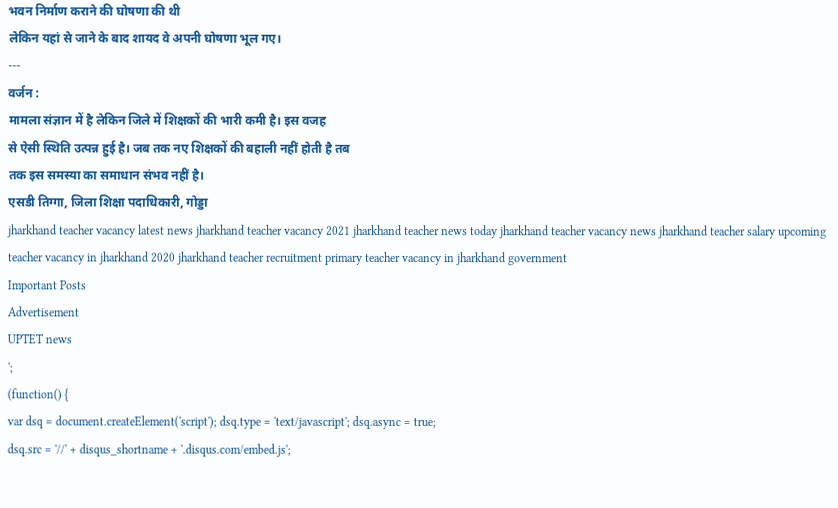भवन निर्माण कराने की घोषणा की थी
लेकिन यहां से जाने के बाद शायद वे अपनी घोषणा भूल गए।
---
वर्जन :
मामला संज्ञान में है लेकिन जिले में शिक्षकों की भारी कमी है। इस वजह
से ऐसी स्थिति उत्पन्न हुई है। जब तक नए शिक्षकों की बहाली नहीं होती है तब
तक इस समस्या का समाधान संभव नहीं है।
एसडी तिग्गा, जिला शिक्षा पदाधिकारी, गोड्डा
jharkhand teacher vacancy latest news jharkhand teacher vacancy 2021 jharkhand teacher news today jharkhand teacher vacancy news jharkhand teacher salary upcoming teacher vacancy in jharkhand 2020 jharkhand teacher recruitment primary teacher vacancy in jharkhand government
Important Posts
Advertisement
UPTET news
';
(function() {
var dsq = document.createElement('script'); dsq.type = 'text/javascript'; dsq.async = true;
dsq.src = '//' + disqus_shortname + '.disqus.com/embed.js';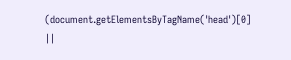(document.getElementsByTagName('head')[0] ||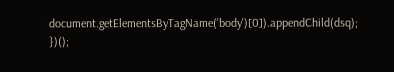document.getElementsByTagName('body')[0]).appendChild(dsq);
})();